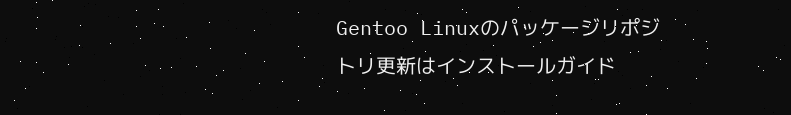Gentoo Linuxのパッケージリポジトリ更新はインストールガイド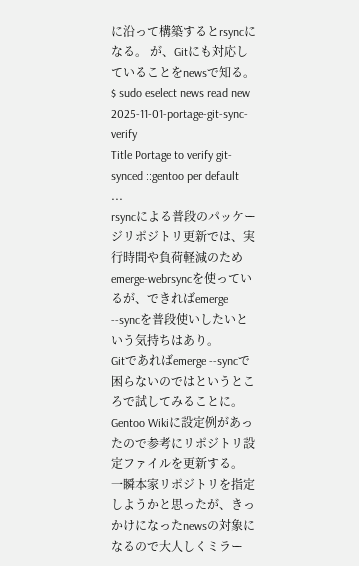に沿って構築するとrsyncになる。 が、Gitにも対応していることをnewsで知る。
$ sudo eselect news read new
2025-11-01-portage-git-sync-verify
Title Portage to verify git-synced ::gentoo per default
...
rsyncによる普段のパッケージリポジトリ更新では、実行時間や負荷軽減のためemerge-webrsyncを使っているが、できればemerge --syncを普段使いしたいという気持ちはあり。
Gitであればemerge --syncで困らないのではというところで試してみることに。
Gentoo Wikiに設定例があったので参考にリポジトリ設定ファイルを更新する。
一瞬本家リポジトリを指定しようかと思ったが、きっかけになったnewsの対象になるので大人しくミラー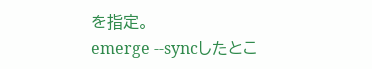を指定。
emerge --syncしたとこ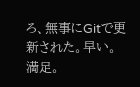ろ、無事にGitで更新された。早い。満足。